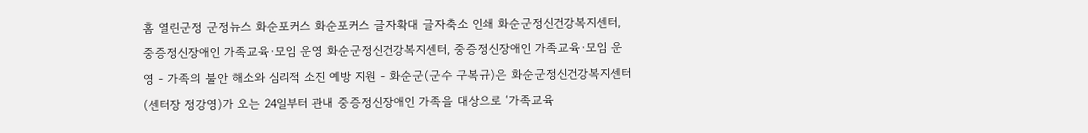홈 열린군정 군정뉴스 화순포커스 화순포커스 글자확대 글자축소 인쇄 화순군정신건강복지센터, 중증정신장애인 가족교육·모임 운영 화순군정신건강복지센터, 중증정신장애인 가족교육·모임 운영 - 가족의 불안 해소와 심리적 소진 예방 지원 - 화순군(군수 구복규)은 화순군정신건강복지센터(센터장 정강영)가 오는 24일부터 관내 중증정신장애인 가족을 대상으로 ‘가족교육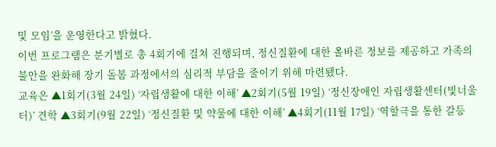및 모임’을 운영한다고 밝혔다.
이번 프로그램은 분기별로 총 4회기에 걸쳐 진행되며, 정신질환에 대한 올바른 정보를 제공하고 가족의 불안을 완화해 장기 돌봄 과정에서의 심리적 부담을 줄이기 위해 마련됐다.
교육은 ▲1회기(3월 24일) ‘자립생활에 대한 이해’ ▲2회기(5월 19일) ‘정신장애인 자립생활센터(빛너울터)’ 견학 ▲3회기(9월 22일) ‘정신질환 및 약물에 대한 이해’ ▲4회기(11월 17일) ‘역할극을 통한 갈등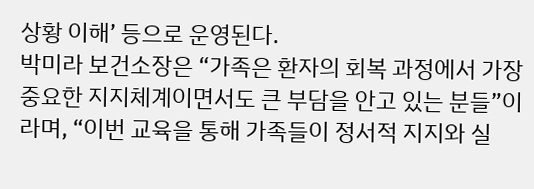상황 이해’ 등으로 운영된다.
박미라 보건소장은 “가족은 환자의 회복 과정에서 가장 중요한 지지체계이면서도 큰 부담을 안고 있는 분들”이라며, “이번 교육을 통해 가족들이 정서적 지지와 실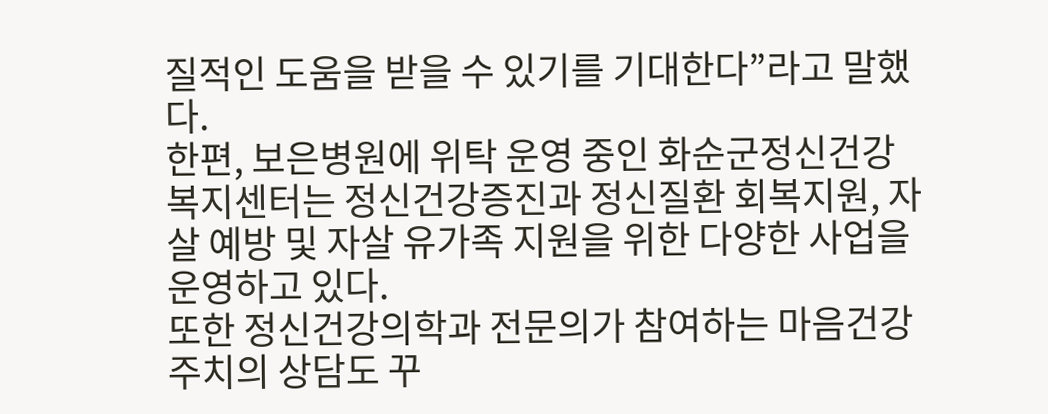질적인 도움을 받을 수 있기를 기대한다”라고 말했다.
한편, 보은병원에 위탁 운영 중인 화순군정신건강복지센터는 정신건강증진과 정신질환 회복지원, 자살 예방 및 자살 유가족 지원을 위한 다양한 사업을 운영하고 있다.
또한 정신건강의학과 전문의가 참여하는 마음건강주치의 상담도 꾸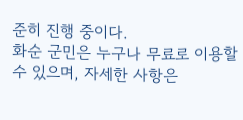준히 진행 중이다.
화순 군민은 누구나 무료로 이용할 수 있으며, 자세한 사항은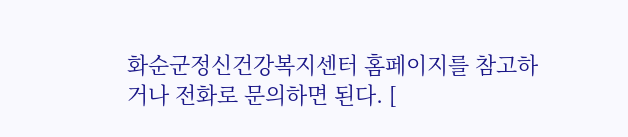화순군정신건강복지센터 홈페이지를 참고하거나 전화로 문의하면 된다. [